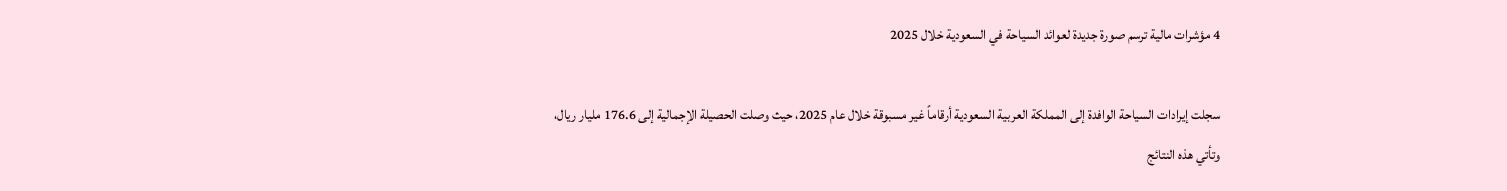4 مؤشرات مالية ترسم صورة جديدة لعوائد السياحة في السعودية خلال 2025

سجلت إيرادات السياحة الوافدة إلى المملكة العربية السعودية أرقاماً غير مسبوقة خلال عام 2025، حيث وصلت الحصيلة الإجمالية إلى 176.6 مليار ريال، وتأتي هذه النتائج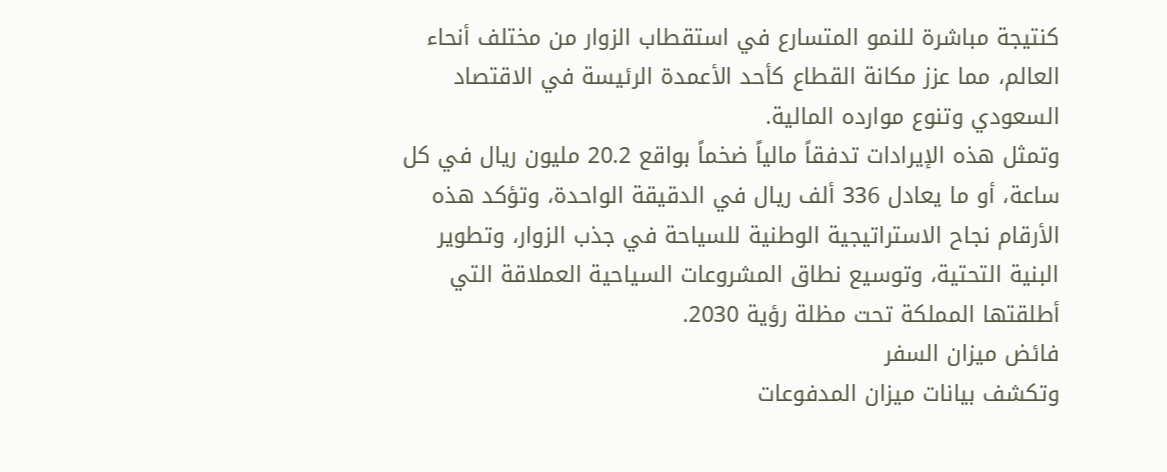كنتيجة مباشرة للنمو المتسارع في استقطاب الزوار من مختلف أنحاء العالم، مما عزز مكانة القطاع كأحد الأعمدة الرئيسة في الاقتصاد السعودي وتنوع موارده المالية.
وتمثل هذه الإيرادات تدفقاً مالياً ضخماً بواقع 20.2 مليون ريال في كل ساعة، أو ما يعادل 336 ألف ريال في الدقيقة الواحدة، وتؤكد هذه الأرقام نجاح الاستراتيجية الوطنية للسياحة في جذب الزوار، وتطوير البنية التحتية، وتوسيع نطاق المشروعات السياحية العملاقة التي أطلقتها المملكة تحت مظلة رؤية 2030.
فائض ميزان السفر
وتكشف بيانات ميزان المدفوعات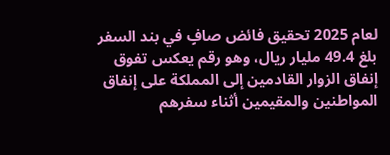لعام 2025 تحقيق فائض صافٍ في بند السفر بلغ 49.4 مليار ريال، وهو رقم يعكس تفوق إنفاق الزوار القادمين إلى المملكة على إنفاق المواطنين والمقيمين أثناء سفرهم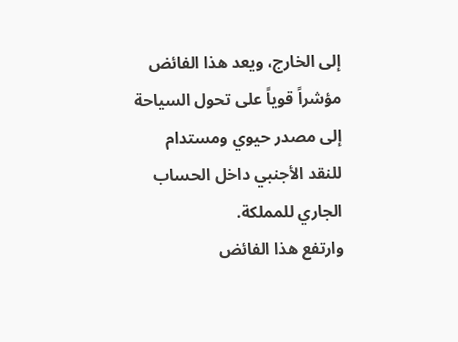إلى الخارج، ويعد هذا الفائض مؤشراً قوياً على تحول السياحة إلى مصدر حيوي ومستدام للنقد الأجنبي داخل الحساب الجاري للمملكة.
وارتفع هذا الفائض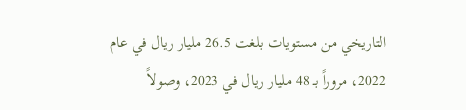التاريخي من مستويات بلغت 26.5 مليار ريال في عام 2022، مروراً بـ 48 مليار ريال في 2023، وصولاً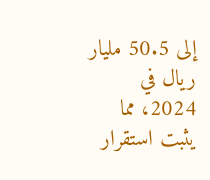إلى 50.5 مليار ريال في 2024، مما يثبت استقرار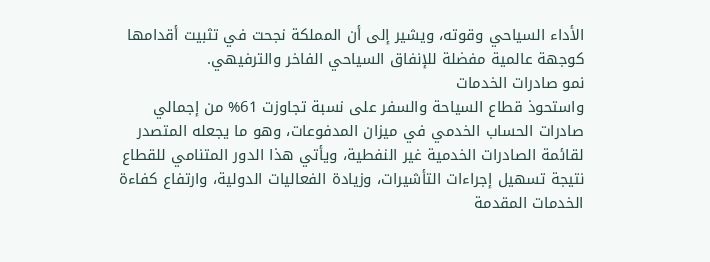الأداء السياحي وقوته، ويشير إلى أن المملكة نجحت في تثبيت أقدامها كوجهة عالمية مفضلة للإنفاق السياحي الفاخر والترفيهي.
نمو صادرات الخدمات
واستحوذ قطاع السياحة والسفر على نسبة تجاوزت 61% من إجمالي صادرات الحساب الخدمي في ميزان المدفوعات، وهو ما يجعله المتصدر لقائمة الصادرات الخدمية غير النفطية، ويأتي هذا الدور المتنامي للقطاع نتيجة تسهيل إجراءات التأشيرات، وزيادة الفعاليات الدولية، وارتفاع كفاءة الخدمات المقدمة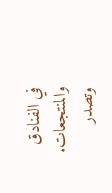في الفنادق والمنتجعات.
وتصدر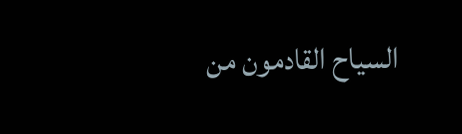السياح القادمون من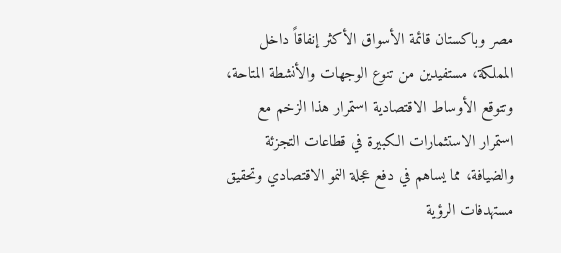مصر وباكستان قائمة الأسواق الأكثر إنفاقاً داخل المملكة، مستفيدين من تنوع الوجهات والأنشطة المتاحة، وتتوقع الأوساط الاقتصادية استمرار هذا الزخم مع استمرار الاستثمارات الكبيرة في قطاعات التجزئة والضيافة، مما يساهم في دفع عجلة النمو الاقتصادي وتحقيق مستهدفات الرؤية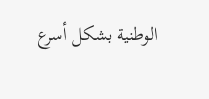الوطنية بشكل أسرع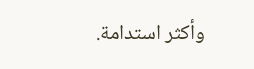وأكثر استدامة.